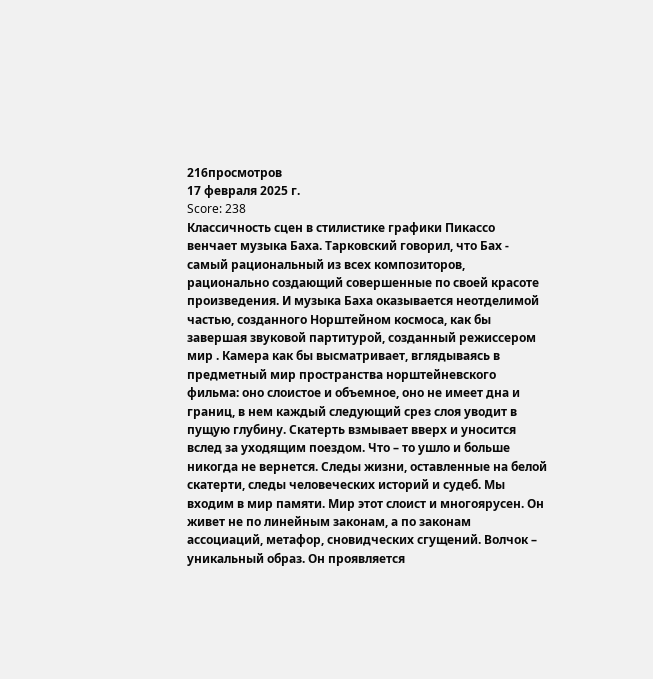216просмотров
17 февраля 2025 г.
Score: 238
Классичность сцен в стилистике графики Пикассо венчает музыка Баха. Тарковский говорил, что Бах - самый рациональный из всех композиторов, рационально создающий совершенные по своей красоте произведения. И музыка Баха оказывается неотделимой частью, созданного Норштейном космоса, как бы завершая звуковой партитурой, созданный режиссером мир . Камера как бы высматривает, вглядываясь в предметный мир пространства норштейневского фильма: оно слоистое и объемное, оно не имеет дна и границ, в нем каждый следующий срез слоя уводит в пущую глубину. Скатерть взмывает вверх и уносится вслед за уходящим поездом. Что – то ушло и больше никогда не вернется. Следы жизни, оставленные на белой скатерти, следы человеческих историй и судеб. Мы входим в мир памяти. Мир этот слоист и многоярусен. Он живет не по линейным законам, а по законам ассоциаций, метафор, сновидческих сгущений. Волчок – уникальный образ. Он проявляется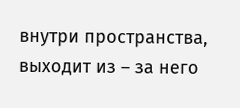внутри пространства, выходит из – за него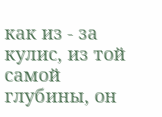как из - за кулис, из той самой глубины, он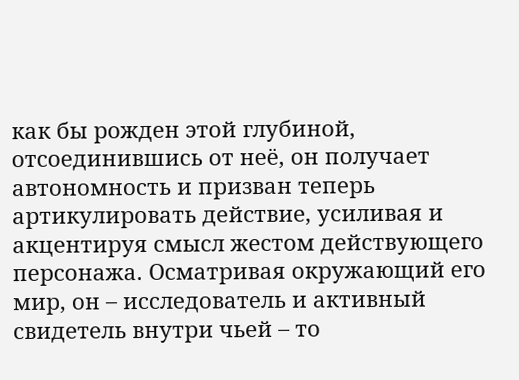как бы рожден этой глубиной, отсоединившись от неё, он получает автономность и призван теперь артикулировать действие, усиливая и акцентируя смысл жестом действующего персонажа. Осматривая окружающий его мир, он – исследователь и активный свидетель внутри чьей – то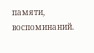памяти, воспоминаний.